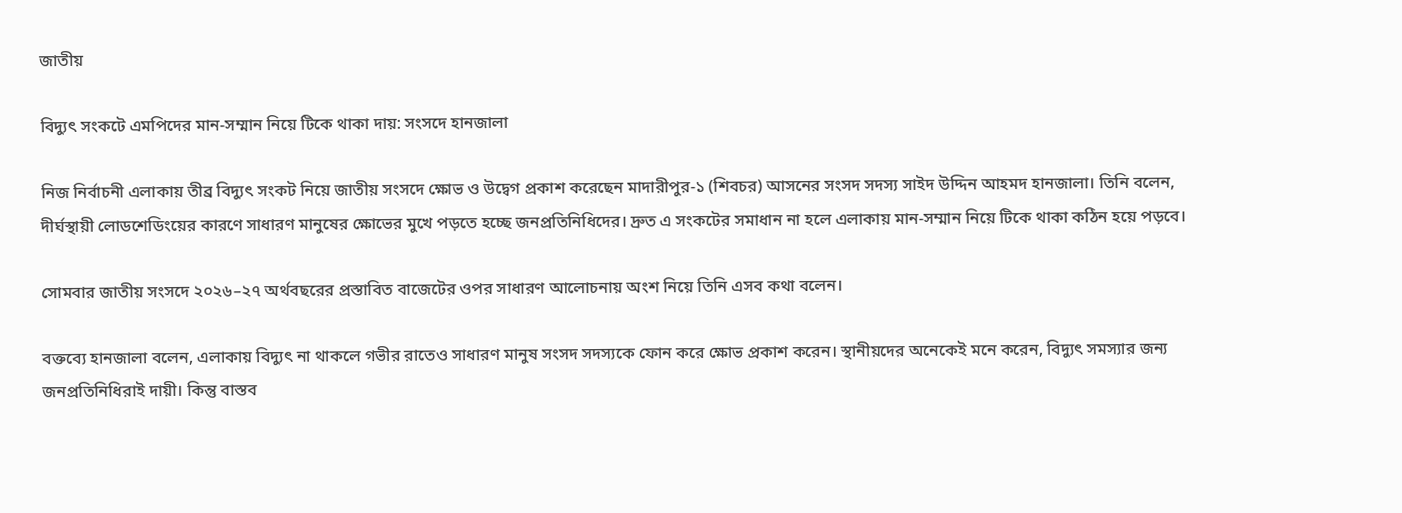জাতীয়

বিদ্যুৎ সংকটে এমপিদের মান-সম্মান নিয়ে টিকে থাকা দায়: সংসদে হানজালা

নিজ নির্বাচনী এলাকায় তীব্র বিদ্যুৎ সংকট নিয়ে জাতীয় সংসদে ক্ষোভ ও উদ্বেগ প্রকাশ করেছেন মাদারীপুর-১ (শিবচর) আসনের সংসদ সদস্য সাইদ উদ্দিন আহমদ হানজালা। তিনি বলেন, দীর্ঘস্থায়ী লোডশেডিংয়ের কারণে সাধারণ মানুষের ক্ষোভের মুখে পড়তে হচ্ছে জনপ্রতিনিধিদের। দ্রুত এ সংকটের সমাধান না হলে এলাকায় মান-সম্মান নিয়ে টিকে থাকা কঠিন হয়ে পড়বে।

সোমবার জাতীয় সংসদে ২০২৬–২৭ অর্থবছরের প্রস্তাবিত বাজেটের ওপর সাধারণ আলোচনায় অংশ নিয়ে তিনি এসব কথা বলেন।

বক্তব্যে হানজালা বলেন, এলাকায় বিদ্যুৎ না থাকলে গভীর রাতেও সাধারণ মানুষ সংসদ সদস্যকে ফোন করে ক্ষোভ প্রকাশ করেন। স্থানীয়দের অনেকেই মনে করেন, বিদ্যুৎ সমস্যার জন্য জনপ্রতিনিধিরাই দায়ী। কিন্তু বাস্তব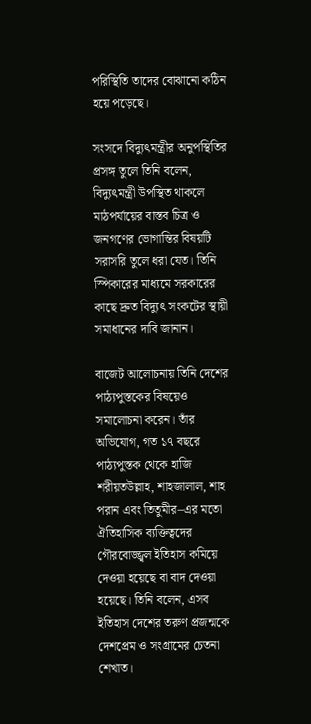পরিস্থিতি তাদের বোঝানো কঠিন হয়ে পড়েছে।

সংসদে বিদ্যুৎমন্ত্রীর অনুপস্থিতির প্রসঙ্গ তুলে তিনি বলেন, বিদ্যুৎমন্ত্রী উপস্থিত থাকলে মাঠপর্যায়ের বাস্তব চিত্র ও জনগণের ভোগান্তির বিষয়টি সরাসরি তুলে ধরা যেত। তিনি স্পিকারের মাধ্যমে সরকারের কাছে দ্রুত বিদ্যুৎ সংকটের স্থায়ী সমাধানের দাবি জানান।

বাজেট আলোচনায় তিনি দেশের পাঠ্যপুস্তকের বিষয়েও সমালোচনা করেন। তাঁর অভিযোগ, গত ১৭ বছরে পাঠ্যপুস্তক থেকে হাজি শরীয়তউল্লাহ, শাহজালাল, শাহ পরান এবং তিতুমীর–এর মতো ঐতিহাসিক ব্যক্তিত্বদের গৌরবোজ্জ্বল ইতিহাস কমিয়ে দেওয়া হয়েছে বা বাদ দেওয়া হয়েছে। তিনি বলেন, এসব ইতিহাস দেশের তরুণ প্রজন্মকে দেশপ্রেম ও সংগ্রামের চেতনা শেখাত।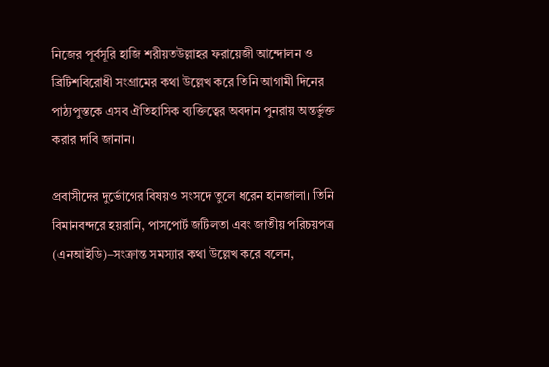নিজের পূর্বসূরি হাজি শরীয়তউল্লাহর ফরায়েজী আন্দোলন ও ব্রিটিশবিরোধী সংগ্রামের কথা উল্লেখ করে তিনি আগামী দিনের পাঠ্যপুস্তকে এসব ঐতিহাসিক ব্যক্তিত্বের অবদান পুনরায় অন্তর্ভুক্ত করার দাবি জানান।

প্রবাসীদের দুর্ভোগের বিষয়ও সংসদে তুলে ধরেন হানজালা। তিনি বিমানবন্দরে হয়রানি, পাসপোর্ট জটিলতা এবং জাতীয় পরিচয়পত্র (এনআইডি)–সংক্রান্ত সমস্যার কথা উল্লেখ করে বলেন,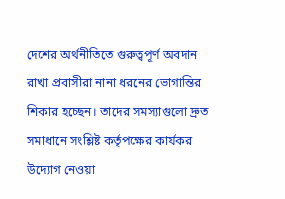দেশের অর্থনীতিতে গুরুত্বপূর্ণ অবদান রাখা প্রবাসীরা নানা ধরনের ভোগান্তির শিকার হচ্ছেন। তাদের সমস্যাগুলো দ্রুত সমাধানে সংশ্লিষ্ট কর্তৃপক্ষের কার্যকর উদ্যোগ নেওয়া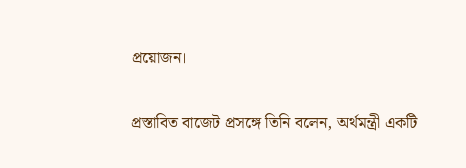প্রয়োজন।

প্রস্তাবিত বাজেট প্রসঙ্গে তিনি বলেন, অর্থমন্ত্রী একটি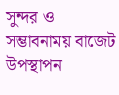সুন্দর ও সম্ভাবনাময় বাজেট উপস্থাপন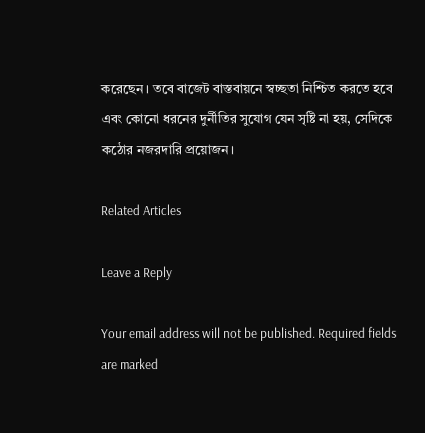করেছেন। তবে বাজেট বাস্তবায়নে স্বচ্ছতা নিশ্চিত করতে হবে এবং কোনো ধরনের দুর্নীতির সুযোগ যেন সৃষ্টি না হয়, সেদিকে কঠোর নজরদারি প্রয়োজন।

Related Articles

Leave a Reply

Your email address will not be published. Required fields are marked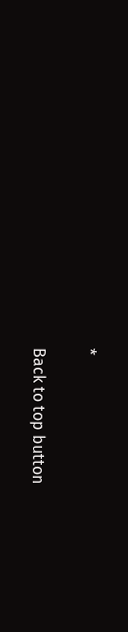*

Back to top button